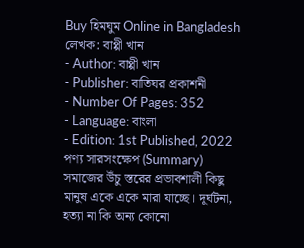Buy হিমঘুম Online in Bangladesh
লেখক: বাপ্পী খান
- Author: বাপ্পী খান
- Publisher: বাতিঘর প্রকাশনী
- Number Of Pages: 352
- Language: বাংলা
- Edition: 1st Published, 2022
পণ্য সারসংক্ষেপ (Summary)
সমাজের উঁচু স্তরের প্রভাবশালী কিছু মানুষ একে একে মারা যাচ্ছে। দূর্ঘটনা, হত্যা না কি অন্য কোনো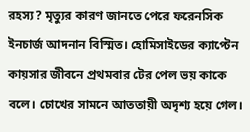রহস্য? মৃত্যুর কারণ জানতে পেরে ফরেনসিক ইনচার্জ আদনান বিস্মিত। হোমিসাইডের ক্যাপ্টেন কায়সার জীবনে প্রথমবার টের পেল ভয় কাকে বলে। চোখের সামনে আততায়ী অদৃশ্য হয়ে গেল।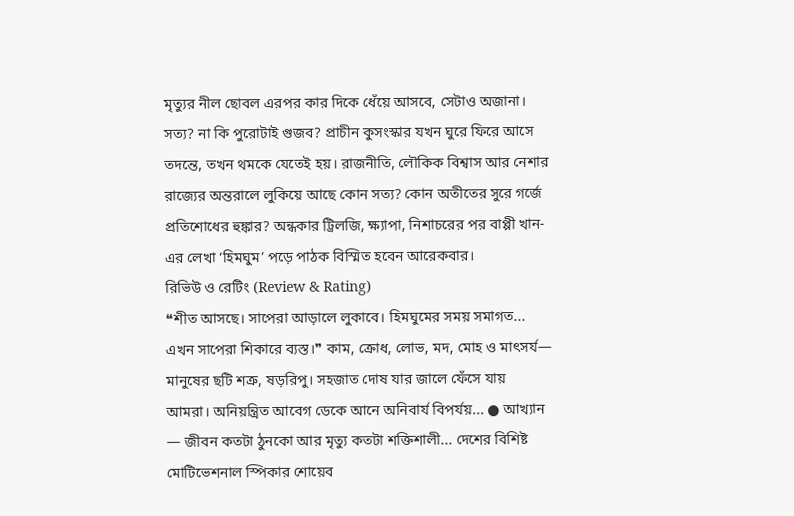মৃত্যুর নীল ছোবল এরপর কার দিকে ধেঁয়ে আসবে, সেটাও অজানা। সত্য? না কি পুরোটাই গুজব? প্রাচীন কুসংস্কার যখন ঘুরে ফিরে আসে তদন্তে, তখন থমকে যেতেই হয়। রাজনীতি, লৌকিক বিশ্বাস আর নেশার রাজ্যের অন্তরালে লুকিয়ে আছে কোন সত্য? কোন অতীতের সুরে গর্জে প্রতিশোধের হুঙ্কার? অন্ধকার ট্রিলজি, ক্ষ্যাপা, নিশাচরের পর বাপ্পী খান-এর লেখা ‘হিমঘুম’ পড়ে পাঠক বিস্মিত হবেন আরেকবার।
রিভিউ ও রেটিং (Review & Rating)
❝শীত আসছে। সাপেরা আড়ালে লুকাবে। হিমঘুমের সময় সমাগত... এখন সাপেরা শিকারে ব্যস্ত।❞ কাম, ক্রোধ, লোভ, মদ, মোহ ও মাৎসর্য— মানুষের ছটি শত্রু, ষড়রিপু। সহজাত দোষ যার জালে ফেঁসে যায় আমরা। অনিয়ন্ত্রিত আবেগ ডেকে আনে অনিবার্য বিপর্যয়... ● আখ্যান — জীবন কতটা ঠুনকো আর মৃত্যু কতটা শক্তিশালী... দেশের বিশিষ্ট মোটিভেশনাল স্পিকার শোয়েব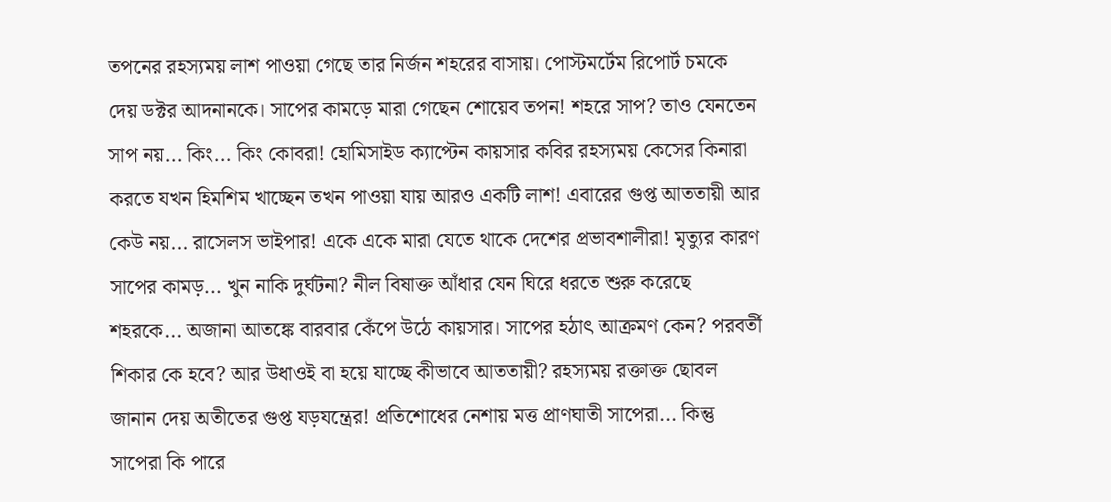তপনের রহস্যময় লাশ পাওয়া গেছে তার নির্জন শহরের বাসায়। পোস্টমর্টেম রিপোর্ট চমকে দেয় ডক্টর আদনানকে। সাপের কামড়ে মারা গেছেন শোয়েব তপন! শহরে সাপ? তাও যেনতেন সাপ নয়... কিং... কিং কোবরা! হোমিসাইড ক্যাপ্টেন কায়সার কবির রহস্যময় কেসের কিনারা করতে যখন হিমশিম খাচ্ছেন তখন পাওয়া যায় আরও একটি লাশ! এবারের গুপ্ত আততায়ী আর কেউ নয়... রাসেলস ভাইপার! একে একে মারা যেতে থাকে দেশের প্রভাবশালীরা! মৃত্যুর কারণ সাপের কামড়... খুন নাকি দুর্ঘটনা? নীল বিষাক্ত আঁধার যেন ঘিরে ধরতে শুরু করেছে শহরকে... অজানা আতঙ্কে বারবার কেঁপে উঠে কায়সার। সাপের হঠাৎ আক্রমণ কেন? পরবর্তী শিকার কে হবে? আর উধাওই বা হয়ে যাচ্ছে কীভাবে আততায়ী? রহস্যময় রক্তাক্ত ছোবল জানান দেয় অতীতের গুপ্ত যড়যন্ত্রের! প্রতিশোধের নেশায় মত্ত প্রাণঘাতী সাপেরা... কিন্তু সাপেরা কি পারে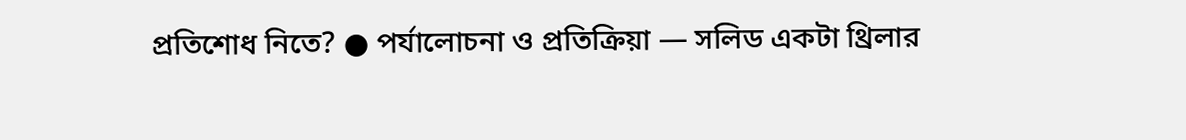প্রতিশোধ নিতে? ● পর্যালোচনা ও প্রতিক্রিয়া — সলিড একটা থ্রিলার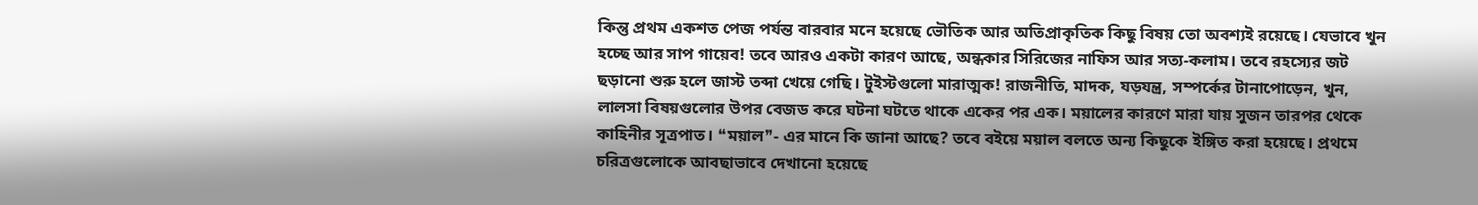কিন্তু প্রথম একশত পেজ পর্যন্ত বারবার মনে হয়েছে ভৌতিক আর অতিপ্রাকৃতিক কিছু বিষয় তো অবশ্যই রয়েছে। যেভাবে খুন হচ্ছে আর সাপ গায়েব! তবে আরও একটা কারণ আছে, অন্ধকার সিরিজের নাফিস আর সত্য-কলাম। তবে রহস্যের জট ছড়ানো শুরু হলে জাস্ট তব্দা খেয়ে গেছি। টুইস্টগুলো মারাত্মক! রাজনীতি, মাদক, যড়যন্ত্র, সম্পর্কের টানাপোড়েন, খুন, লালসা বিষয়গুলোর উপর বেজড করে ঘটনা ঘটতে থাকে একের পর এক। ময়ালের কারণে মারা যায় সুজন তারপর থেকে কাহিনীর সূত্রপাত। ❝ময়াল❞- এর মানে কি জানা আছে? তবে বইয়ে ময়াল বলতে অন্য কিছুকে ইঙ্গিত করা হয়েছে। প্রথমে চরিত্রগুলোকে আবছাভাবে দেখানো হয়েছে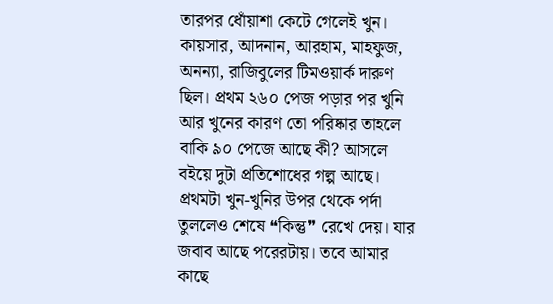তারপর ধোঁয়াশা কেটে গেলেই খুন। কায়সার, আদনান, আরহাম, মাহফুজ, অনন্যা, রাজিবুলের টিমওয়ার্ক দারুণ ছিল। প্রথম ২৬০ পেজ পড়ার পর খুনি আর খুনের কারণ তো পরিষ্কার তাহলে বাকি ৯০ পেজে আছে কী? আসলে বইয়ে দুটা প্রতিশোধের গল্প আছে। প্রথমটা খুন-খুনির উপর থেকে পর্দা তুললেও শেষে ❝কিন্তু❞ রেখে দেয়। যার জবাব আছে পরেরটায়। তবে আমার কাছে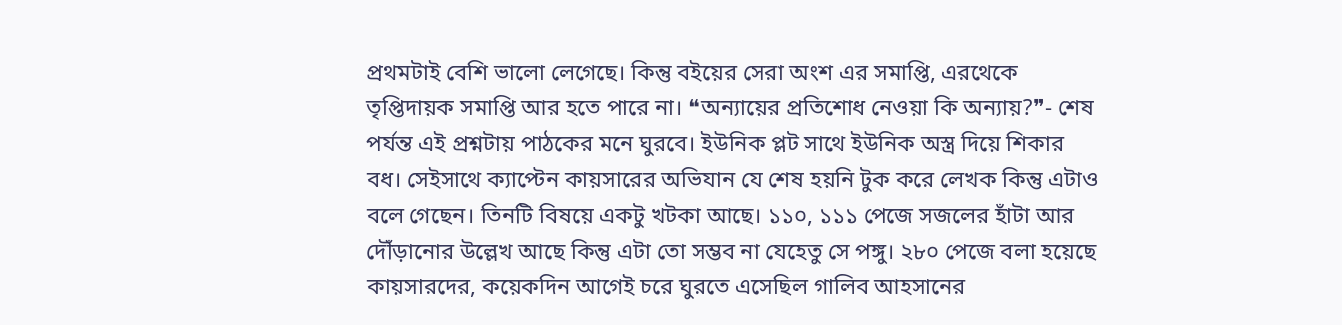প্রথমটাই বেশি ভালো লেগেছে। কিন্তু বইয়ের সেরা অংশ এর সমাপ্তি, এরথেকে তৃপ্তিদায়ক সমাপ্তি আর হতে পারে না। ❝অন্যায়ের প্রতিশোধ নেওয়া কি অন্যায়?❞- শেষ পর্যন্ত এই প্রশ্নটায় পাঠকের মনে ঘুরবে। ইউনিক প্লট সাথে ইউনিক অস্ত্র দিয়ে শিকার বধ। সেইসাথে ক্যাপ্টেন কায়সারের অভিযান যে শেষ হয়নি টুক করে লেখক কিন্তু এটাও বলে গেছেন। তিনটি বিষয়ে একটু খটকা আছে। ১১০, ১১১ পেজে সজলের হাঁটা আর দৌঁড়ানোর উল্লেখ আছে কিন্তু এটা তো সম্ভব না যেহেতু সে পঙ্গু। ২৮০ পেজে বলা হয়েছে কায়সারদের, কয়েকদিন আগেই চরে ঘুরতে এসেছিল গালিব আহসানের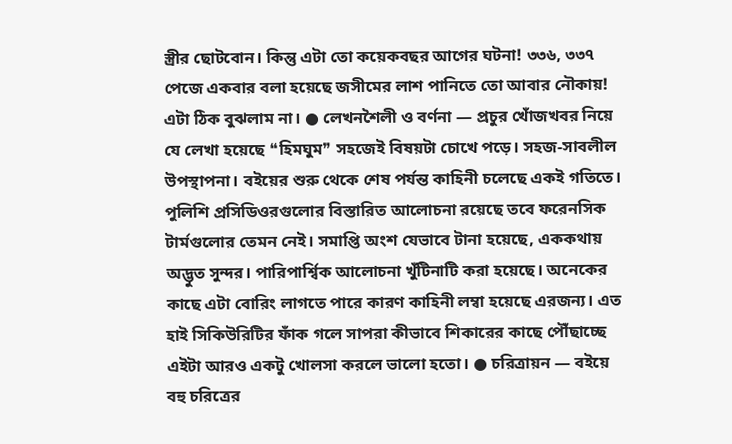স্ত্রীর ছোটবোন। কিন্তু এটা তো কয়েকবছর আগের ঘটনা! ৩৩৬, ৩৩৭ পেজে একবার বলা হয়েছে জসীমের লাশ পানিতে তো আবার নৌকায়! এটা ঠিক বুঝলাম না। ● লেখনশৈলী ও বর্ণনা — প্রচুর খোঁজখবর নিয়ে যে লেখা হয়েছে ❝হিমঘুম❞ সহজেই বিষয়টা চোখে পড়ে। সহজ-সাবলীল উপস্থাপনা। বইয়ের শুরু থেকে শেষ পর্যন্ত কাহিনী চলেছে একই গতিতে। পুলিশি প্রসিডিওরগুলোর বিস্তারিত আলোচনা রয়েছে তবে ফরেনসিক টার্মগুলোর তেমন নেই। সমাপ্তি অংশ যেভাবে টানা হয়েছে, এককথায় অদ্ভুত সুন্দর। পারিপার্শ্বিক আলোচনা খুঁটিনাটি করা হয়েছে। অনেকের কাছে এটা বোরিং লাগতে পারে কারণ কাহিনী লম্বা হয়েছে এরজন্য। এত হাই সিকিউরিটির ফাঁক গলে সাপরা কীভাবে শিকারের কাছে পৌঁছাচ্ছে এইটা আরও একটু খোলসা করলে ভালো হতো। ● চরিত্রায়ন — বইয়ে বহু চরিত্রের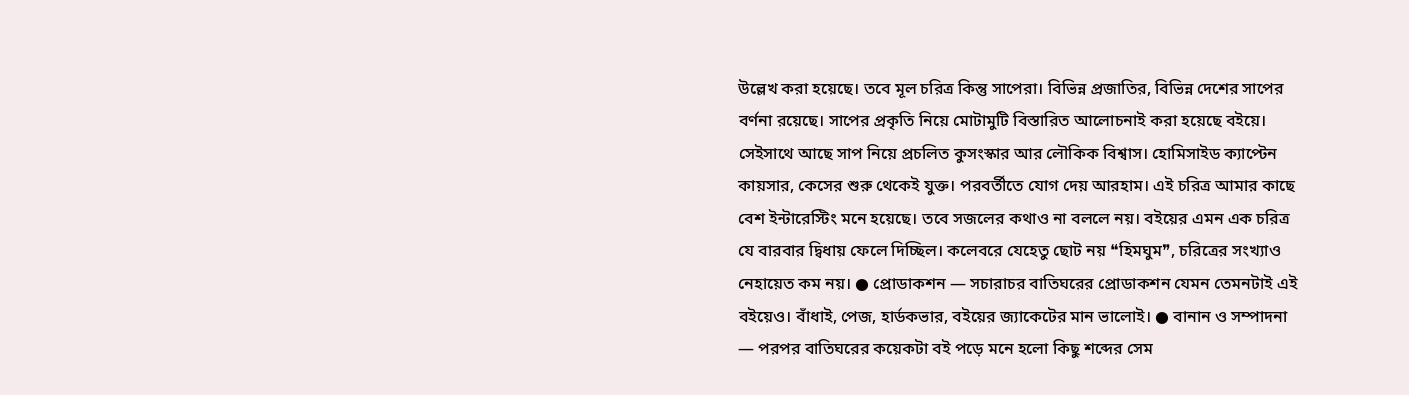উল্লেখ করা হয়েছে। তবে মূল চরিত্র কিন্তু সাপেরা। বিভিন্ন প্রজাতির, বিভিন্ন দেশের সাপের বর্ণনা রয়েছে। সাপের প্রকৃতি নিয়ে মোটামুটি বিস্তারিত আলোচনাই করা হয়েছে বইয়ে। সেইসাথে আছে সাপ নিয়ে প্রচলিত কুসংস্কার আর লৌকিক বিশ্বাস। হোমিসাইড ক্যাপ্টেন কায়সার, কেসের শুরু থেকেই যুক্ত। পরবর্তীতে যোগ দেয় আরহাম। এই চরিত্র আমার কাছে বেশ ইন্টারেস্টিং মনে হয়েছে। তবে সজলের কথাও না বললে নয়। বইয়ের এমন এক চরিত্র যে বারবার দ্বিধায় ফেলে দিচ্ছিল। কলেবরে যেহেতু ছোট নয় ❝হিমঘুম❞, চরিত্রের সংখ্যাও নেহায়েত কম নয়। ● প্রোডাকশন — সচারাচর বাতিঘরের প্রোডাকশন যেমন তেমনটাই এই বইয়েও। বাঁধাই, পেজ, হার্ডকভার, বইয়ের জ্যাকেটের মান ভালোই। ● বানান ও সম্পাদনা — পরপর বাতিঘরের কয়েকটা বই পড়ে মনে হলো কিছু শব্দের সেম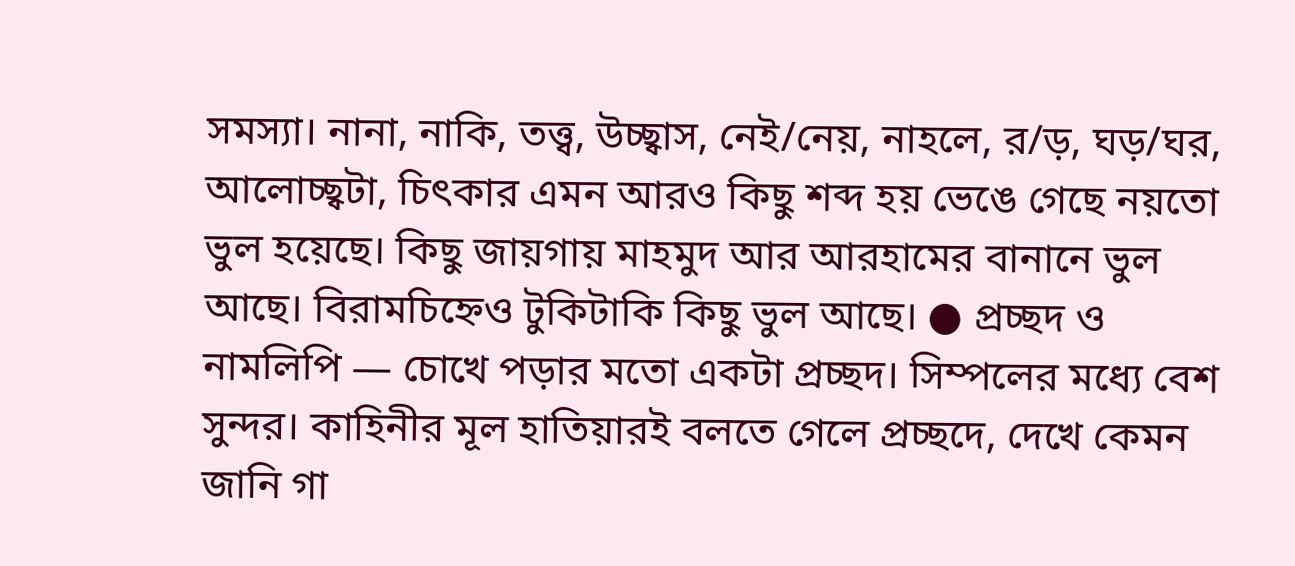সমস্যা। নানা, নাকি, তত্ত্ব, উচ্ছ্বাস, নেই/নেয়, নাহলে, র/ড়, ঘড়/ঘর, আলোচ্ছ্বটা, চিৎকার এমন আরও কিছু শব্দ হয় ভেঙে গেছে নয়তো ভুল হয়েছে। কিছু জায়গায় মাহমুদ আর আরহামের বানানে ভুল আছে। বিরামচিহ্নেও টুকিটাকি কিছু ভুল আছে। ● প্রচ্ছদ ও নামলিপি — চোখে পড়ার মতো একটা প্রচ্ছদ। সিম্পলের মধ্যে বেশ সুন্দর। কাহিনীর মূল হাতিয়ারই বলতে গেলে প্রচ্ছদে, দেখে কেমন জানি গা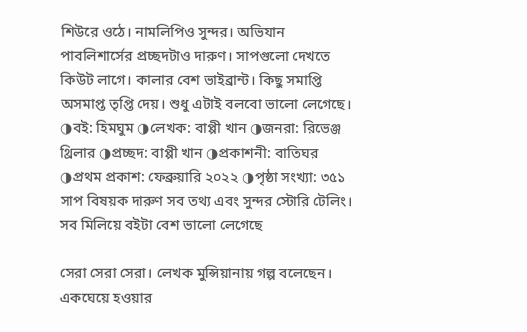শিউরে ওঠে। নামলিপিও সুন্দর। অভিযান পাবলিশার্সের প্রচ্ছদটাও দারুণ। সাপগুলো দেখতে কিউট লাগে। কালার বেশ ভাইব্রান্ট। কিছু সমাপ্তি অসমাপ্ত তৃপ্তি দেয়। শুধু এটাই বলবো ভালো লেগেছে। ◑বই: হিমঘুম ◑লেখক: বাপ্পী খান ◑জনরা: রিভেঞ্জ থ্রিলার ◑প্রচ্ছদ: বাপ্পী খান ◑প্রকাশনী: বাতিঘর ◑প্রথম প্রকাশ: ফেব্রুয়ারি ২০২২ ◑পৃষ্ঠা সংখ্যা: ৩৫১
সাপ বিষয়ক দারুণ সব তথ্য এবং সুন্দর স্টোরি টেলিং। সব মিলিয়ে বইটা বেশ ভালো লেগেছে

সেরা সেরা সেরা। লেখক মুন্সিয়ানায় গল্প বলেছেন। একঘেয়ে হওয়ার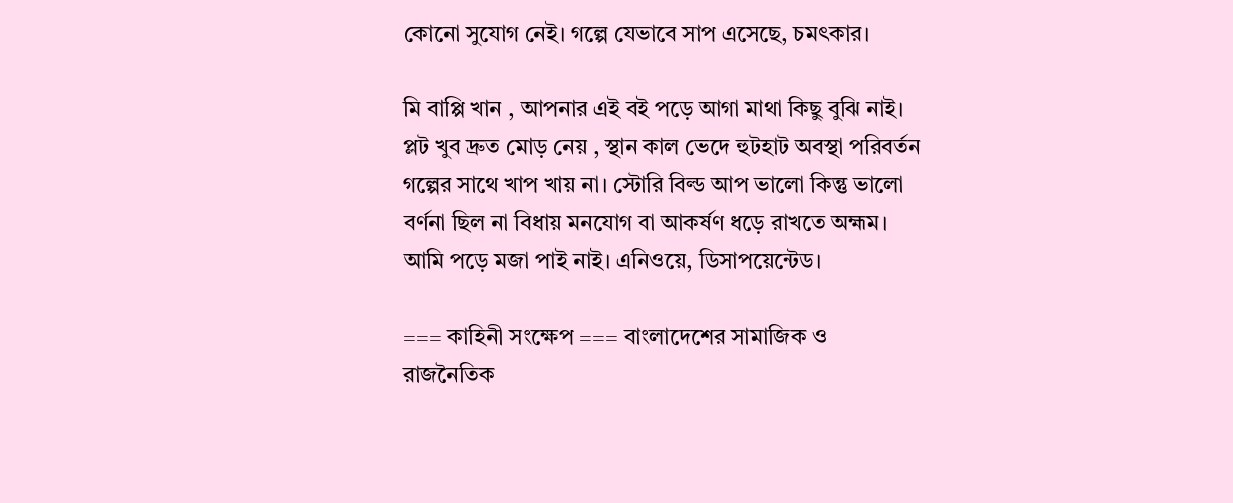কোনো সুযোগ নেই। গল্পে যেভাবে সাপ এসেছে, চমৎকার।

মি বাপ্পি খান , আপনার এই বই পড়ে আগা মাথা কিছু বুঝি নাই। প্লট খুব দ্রুত মোড় নেয় , স্থান কাল ভেদে হুটহাট অবস্থা পরিবর্তন গল্পের সাথে খাপ খায় না। স্টোরি বিল্ড আপ ভালো কিন্তু ভালো বর্ণনা ছিল না বিধায় মনযোগ বা আকর্ষণ ধড়ে রাখতে অহ্মম। আমি পড়ে মজা পাই নাই। এনিওয়ে, ডিসাপয়েন্টেড।

=== কাহিনী সংক্ষেপ === বাংলাদেশের সামাজিক ও রাজনৈতিক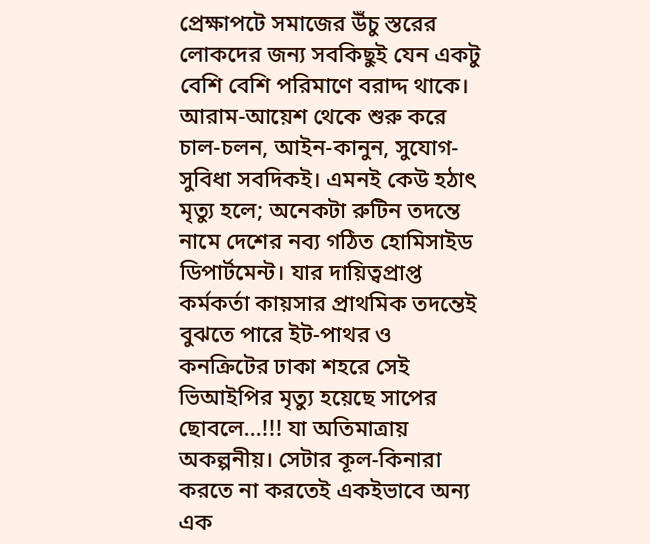প্রেক্ষাপটে সমাজের উঁচু স্তরের লোকদের জন্য সবকিছুই যেন একটু বেশি বেশি পরিমাণে বরাদ্দ থাকে। আরাম-আয়েশ থেকে শুরু করে চাল-চলন, আইন-কানুন, সুযোগ-সুবিধা সবদিকই। এমনই কেউ হঠাৎ মৃত্যু হলে; অনেকটা রুটিন তদন্তে নামে দেশের নব্য গঠিত হোমিসাইড ডিপার্টমেন্ট। যার দায়িত্বপ্রাপ্ত কর্মকর্তা কায়সার প্রাথমিক তদন্তেই বুঝতে পারে ইট-পাথর ও কনক্রিটের ঢাকা শহরে সেই ভিআইপির মৃত্যু হয়েছে সাপের ছোবলে...!!! যা অতিমাত্রায় অকল্পনীয়। সেটার কূল-কিনারা করতে না করতেই একইভাবে অন্য এক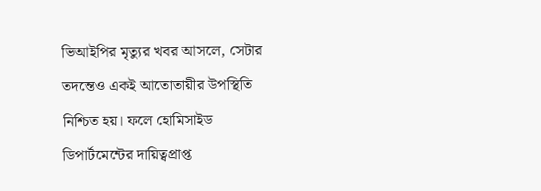ভিআইপির মৃত্যুর খবর আসলে, সেটার তদন্তেও একই আতোতায়ীর উপস্থিতি নিশ্চিত হয়। ফলে হোমিসাইড ডিপার্টমেন্টের দায়িত্বপ্রাপ্ত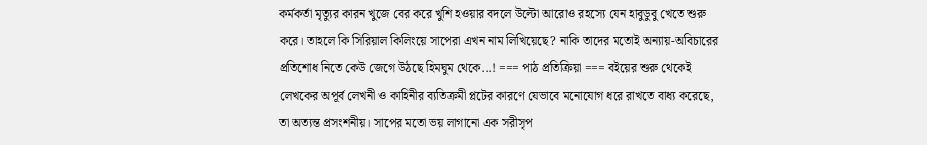কর্মকর্তা মৃত্যুর কারন খুজে বের করে খুশি হওয়ার বদলে উল্টো আরোও রহস্যে যেন হাবুডুবু খেতে শুরু করে। তাহলে কি সিরিয়াল কিলিংয়ে সাপেরা এখন নাম লিখিয়েছে? নাকি তাদের মতোই অন্যায়-অবিচারের প্রতিশোধ নিতে কেউ জেগে উঠছে হিমঘুম থেকে...! === পাঠ প্রতিক্রিয়া === বইয়ের শুরু থেকেই লেখকের অপূর্ব লেখনী ও কাহিনীর ব্যতিক্রমী প্লটের কারণে যেভাবে মনোযোগ ধরে রাখতে বাধ্য করেছে, তা অত্যন্ত প্রসংশনীয়। সাপের মতো ভয় লাগানো এক সরীসৃপ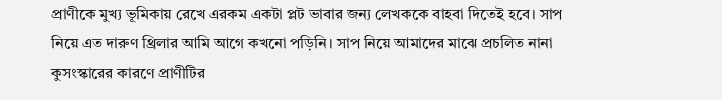প্রাণীকে মুখ্য ভূমিকায় রেখে এরকম একটা প্লট ভাবার জন্য লেখককে বাহবা দিতেই হবে। সাপ নিয়ে এত দারুণ থ্রিলার আমি আগে কখনো পড়িনি। সাপ নিয়ে আমাদের মাঝে প্রচলিত নানা কুসংস্কারের কারণে প্রাণীটির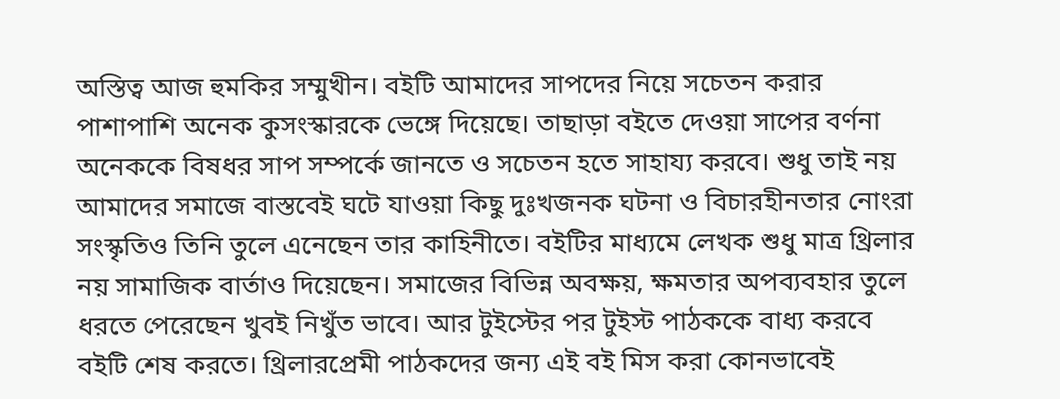অস্তিত্ব আজ হুমকির সম্মুখীন। বইটি আমাদের সাপদের নিয়ে সচেতন করার পাশাপাশি অনেক কুসংস্কারকে ভেঙ্গে দিয়েছে। তাছাড়া বইতে দেওয়া সাপের বর্ণনা অনেককে বিষধর সাপ সম্পর্কে জানতে ও সচেতন হতে সাহায্য করবে। শুধু তাই নয় আমাদের সমাজে বাস্তবেই ঘটে যাওয়া কিছু দুঃখজনক ঘটনা ও বিচারহীনতার নোংরা সংস্কৃতিও তিনি তুলে এনেছেন তার কাহিনীতে। বইটির মাধ্যমে লেখক শুধু মাত্র থ্রিলার নয় সামাজিক বার্তাও দিয়েছেন। সমাজের বিভিন্ন অবক্ষয়, ক্ষমতার অপব্যবহার তুলে ধরতে পেরেছেন খুবই নিখুঁত ভাবে। আর টুইস্টের পর টুইস্ট পাঠককে বাধ্য করবে বইটি শেষ করতে। থ্রিলারপ্রেমী পাঠকদের জন্য এই বই মিস করা কোনভাবেই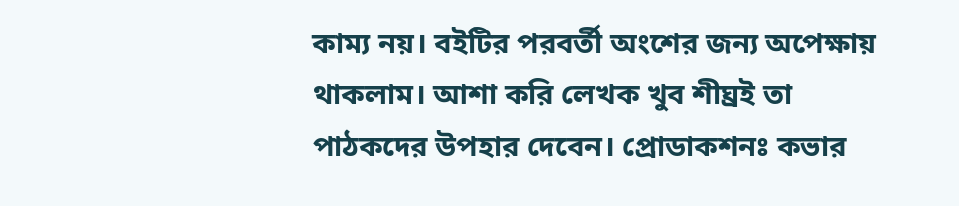কাম্য নয়। বইটির পরবর্তী অংশের জন্য অপেক্ষায় থাকলাম। আশা করি লেখক খুব শীঘ্রই তা পাঠকদের উপহার দেবেন। প্রোডাকশনঃ কভার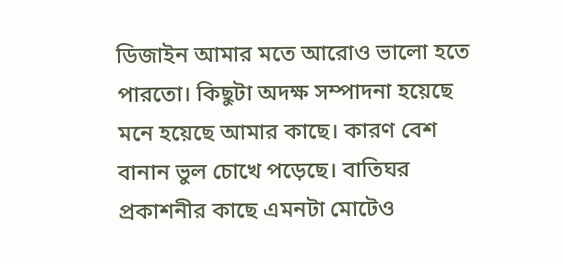ডিজাইন আমার মতে আরোও ভালো হতে পারতো। কিছুটা অদক্ষ সম্পাদনা হয়েছে মনে হয়েছে আমার কাছে। কারণ বেশ বানান ভুল চোখে পড়েছে। বাতিঘর প্রকাশনীর কাছে এমনটা মোটেও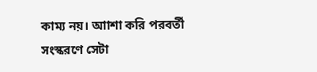কাম্য নয়। আাশা করি পরবর্তী সংস্করণে সেটা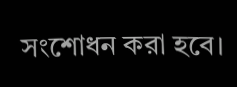সংশোধন করা হবে।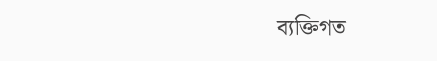ব্যক্তিগত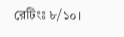রেটিংঃ ৮/১০।